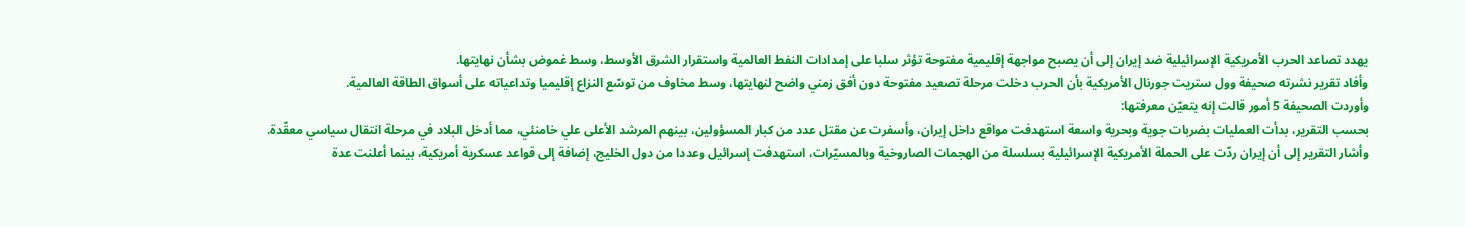يهدد تصاعد الحرب الأمريكية الإسرائيلية ضد إيران إلى أن يصبح مواجهة إقليمية مفتوحة تؤثر سلبا على إمدادات النفط العالمية واستقرار الشرق الأوسط، وسط غموض بشأن نهايتها.
وأفاد تقرير نشرته صحيفة وول ستريت جورنال الأمريكية بأن الحرب دخلت مرحلة تصعيد مفتوحة دون أفق زمني واضح لنهايتها، وسط مخاوف من توسّع النزاع إقليميا وتداعياته على أسواق الطاقة العالمية.
وأوردت الصحيفة 5 أمور قالت إنه يتعيّن معرفتها:
بحسب التقرير، بدأت العمليات بضربات جوية وبحرية واسعة استهدفت مواقع داخل إيران، وأسفرت عن مقتل عدد من كبار المسؤولين، بينهم المرشد الأعلى علي خامنئي، مما أدخل البلاد في مرحلة انتقال سياسي معقّدة.
وأشار التقرير إلى أن إيران ردّت على الحملة الأمريكية الإسرائيلية بسلسلة من الهجمات الصاروخية وبالمسيّرات، استهدفت إسرائيل وعددا من دول الخليج، إضافة إلى قواعد عسكرية أمريكية، بينما أعلنت عدة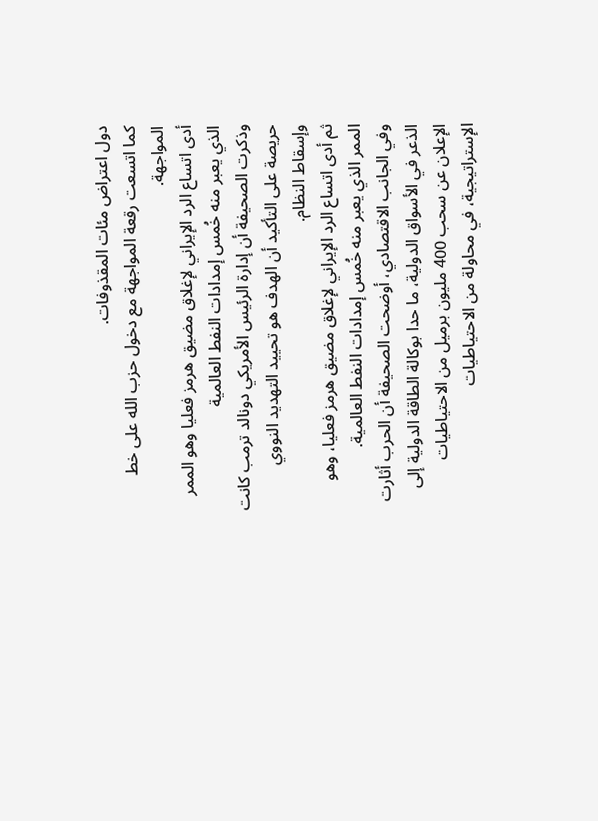دول اعتراض مئات المقذوفات.
كما اتسعت رقعة المواجهة مع دخول حزب الله على خط المواجهة.
أدى اتساع الرد الإيراني لإغلاق مضيق هرمز فعليا وهو الممر الذي يعبر منه خُمس إمدادات النفط العالمية
وذكرت الصحيفة أن إدارة الرئيس الأمريكي دونالد ترمب كانت حريصة على التأكيد أن الهدف هو تحييد التهديد النووي وإسقاط النظام.
ثم أدى اتساع الرد الإيراني لإغلاق مضيق هرمز فعليا، وهو الممر الذي يعبر منه خُمس إمدادات النفط العالمية.
وفي الجانب الاقتصادي، أوضحت الصحيفة أن الحرب أثارت الذعر في الأسواق الدولية، ما حدا بوكالة الطاقة الدولية إلى الإعلان عن سحب 400 مليون برميل من الاحتياطيات الإستراتيجية، في محاولة من الاحتياطيات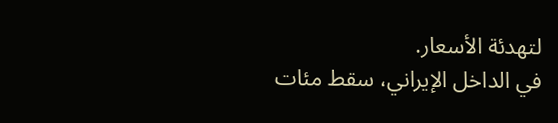لتهدئة الأسعار.
في الداخل الإيراني، سقط مئات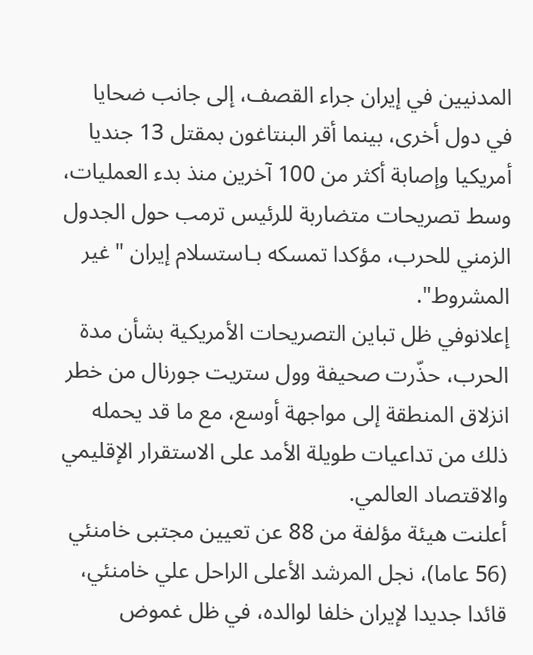المدنيين في إيران جراء القصف، إلى جانب ضحايا في دول أخرى، بينما أقر البنتاغون بمقتل 13 جنديا أمريكيا وإصابة أكثر من 100 آخرين منذ بدء العمليات، وسط تصريحات متضاربة للرئيس ترمب حول الجدول الزمني للحرب، مؤكدا تمسكه بـاستسلام إيران "غير المشروط".
إعلانوفي ظل تباين التصريحات الأمريكية بشأن مدة الحرب، حذّرت صحيفة وول ستريت جورنال من خطر انزلاق المنطقة إلى مواجهة أوسع، مع ما قد يحمله ذلك من تداعيات طويلة الأمد على الاستقرار الإقليمي والاقتصاد العالمي.
أعلنت هيئة مؤلفة من 88 عن تعيين مجتبى خامنئي (56 عاما)، نجل المرشد الأعلى الراحل علي خامنئي، قائدا جديدا لإيران خلفا لوالده، في ظل غموض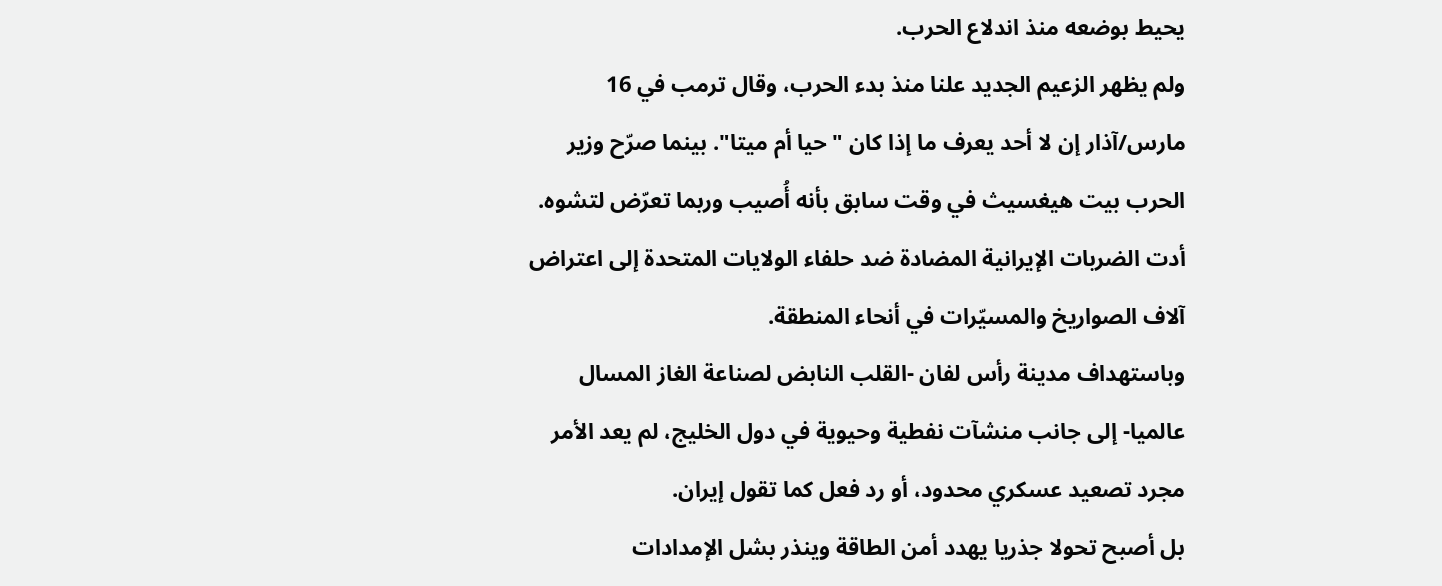يحيط بوضعه منذ اندلاع الحرب.
ولم يظهر الزعيم الجديد علنا منذ بدء الحرب، وقال ترمب في 16 مارس/آذار إن لا أحد يعرف ما إذا كان "حيا أم ميتا". بينما صرّح وزير الحرب بيت هيغسيث في وقت سابق بأنه أُصيب وربما تعرّض لتشوه.
أدت الضربات الإيرانية المضادة ضد حلفاء الولايات المتحدة إلى اعتراض آلاف الصواريخ والمسيّرات في أنحاء المنطقة.
وباستهداف مدينة رأس لفان -القلب النابض لصناعة الغاز المسال عالميا- إلى جانب منشآت نفطية وحيوية في دول الخليج، لم يعد الأمر مجرد تصعيد عسكري محدود، أو رد فعل كما تقول إيران.
بل أصبح تحولا جذريا يهدد أمن الطاقة وينذر بشل الإمدادات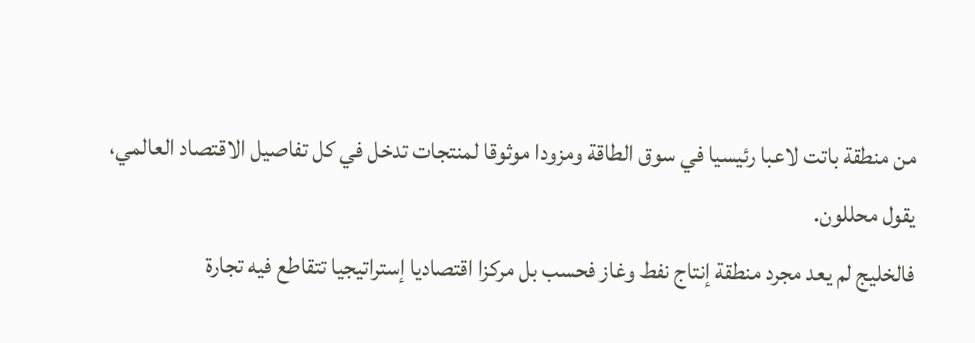من منطقة باتت لاعبا رئيسيا في سوق الطاقة ومزودا موثوقا لمنتجات تدخل في كل تفاصيل الاقتصاد العالمي، يقول محللون.
فالخليج لم يعد مجرد منطقة إنتاج نفط وغاز فحسب بل مركزا اقتصاديا إستراتيجيا تتقاطع فيه تجارة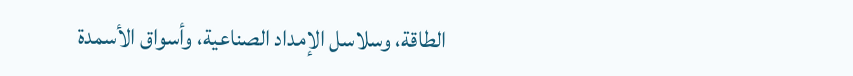الطاقة، وسلاسل الإمداد الصناعية، وأسواق الأسمدة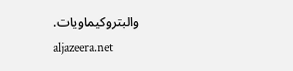والبتروكيماويات.
aljazeera.net